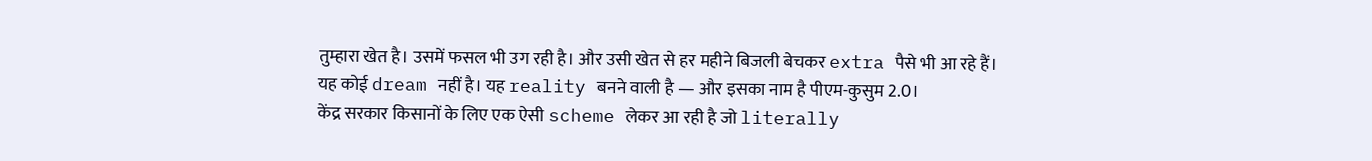तुम्हारा खेत है। उसमें फसल भी उग रही है। और उसी खेत से हर महीने बिजली बेचकर extra पैसे भी आ रहे हैं।
यह कोई dream नहीं है। यह reality बनने वाली है — और इसका नाम है पीएम-कुसुम 2.0।
केंद्र सरकार किसानों के लिए एक ऐसी scheme लेकर आ रही है जो literally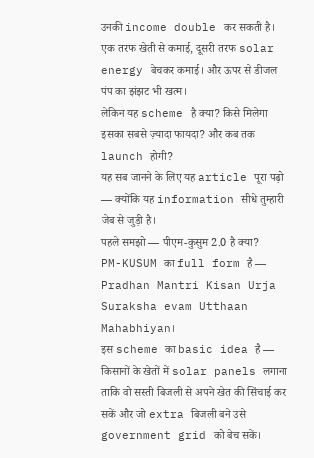उनकी income double कर सकती है। एक तरफ खेती से कमाई, दूसरी तरफ solar energy बेचकर कमाई। और ऊपर से डीजल पंप का झंझट भी खत्म।
लेकिन यह scheme है क्या? किसे मिलेगा इसका सबसे ज़्यादा फायदा? और कब तक launch होगी?
यह सब जानने के लिए यह article पूरा पढ़ो — क्योंकि यह information सीधे तुम्हारी जेब से जुड़ी है।
पहले समझो — पीएम-कुसुम 2.0 है क्या?
PM-KUSUM का full form है — Pradhan Mantri Kisan Urja Suraksha evam Utthaan Mahabhiyan।
इस scheme का basic idea है — किसानों के खेतों में solar panels लगाना ताकि वो सस्ती बिजली से अपने खेत की सिंचाई कर सकें और जो extra बिजली बने उसे government grid को बेच सकें।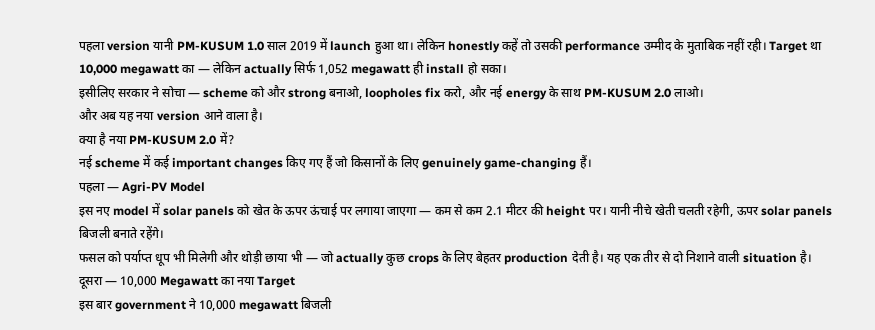पहला version यानी PM-KUSUM 1.0 साल 2019 में launch हुआ था। लेकिन honestly कहें तो उसकी performance उम्मीद के मुताबिक नहीं रही। Target था 10,000 megawatt का — लेकिन actually सिर्फ 1,052 megawatt ही install हो सका।
इसीलिए सरकार ने सोचा — scheme को और strong बनाओ, loopholes fix करो, और नई energy के साथ PM-KUSUM 2.0 लाओ।
और अब यह नया version आने वाला है।
क्या है नया PM-KUSUM 2.0 में?
नई scheme में कई important changes किए गए हैं जो किसानों के लिए genuinely game-changing हैं।
पहला — Agri-PV Model
इस नए model में solar panels को खेत के ऊपर ऊंचाई पर लगाया जाएगा — कम से कम 2.1 मीटर की height पर। यानी नीचे खेती चलती रहेगी, ऊपर solar panels बिजली बनाते रहेंगे।
फसल को पर्याप्त धूप भी मिलेगी और थोड़ी छाया भी — जो actually कुछ crops के लिए बेहतर production देती है। यह एक तीर से दो निशाने वाली situation है।
दूसरा — 10,000 Megawatt का नया Target
इस बार government ने 10,000 megawatt बिजली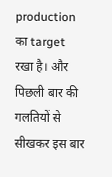production का target रखा है। और पिछली बार की गलतियों से सीखकर इस बार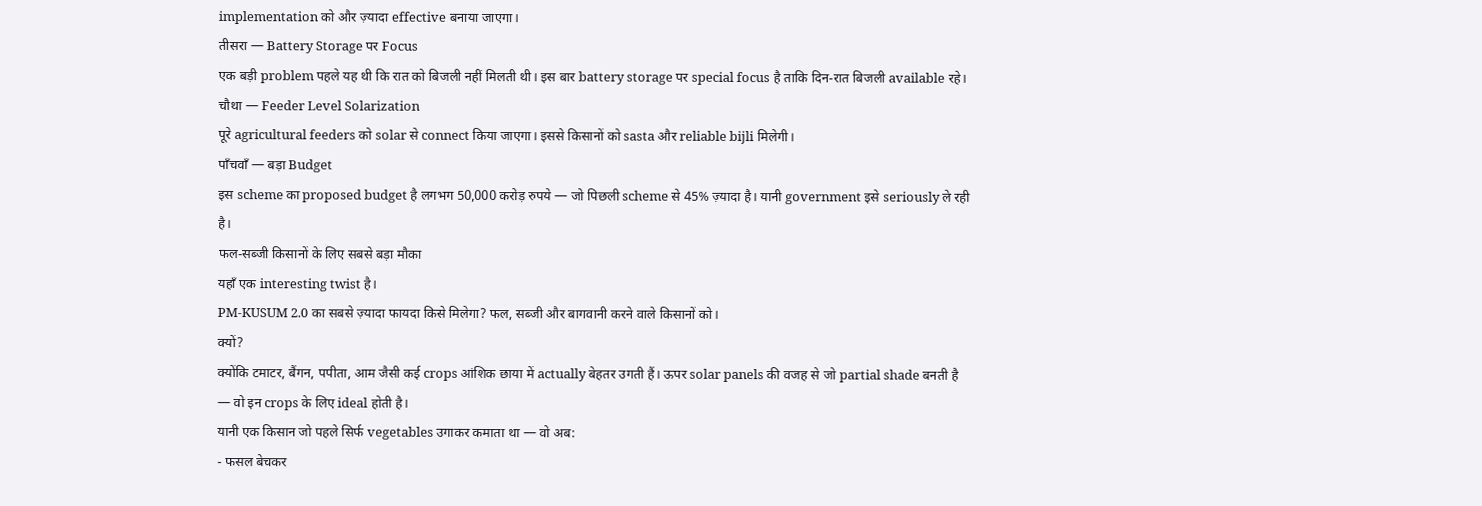implementation को और ज़्यादा effective बनाया जाएगा।
तीसरा — Battery Storage पर Focus
एक बड़ी problem पहले यह थी कि रात को बिजली नहीं मिलती थी। इस बार battery storage पर special focus है ताकि दिन-रात बिजली available रहे।
चौथा — Feeder Level Solarization
पूरे agricultural feeders को solar से connect किया जाएगा। इससे किसानों को sasta और reliable bijli मिलेगी।
पाँचवाँ — बड़ा Budget
इस scheme का proposed budget है लगभग 50,000 करोड़ रुपये — जो पिछली scheme से 45% ज़्यादा है। यानी government इसे seriously ले रही है।
फल-सब्जी किसानों के लिए सबसे बड़ा मौका
यहाँ एक interesting twist है।
PM-KUSUM 2.0 का सबसे ज़्यादा फायदा किसे मिलेगा? फल, सब्जी और बागवानी करने वाले किसानों को।
क्यों?
क्योंकि टमाटर, बैंगन, पपीता, आम जैसी कई crops आंशिक छाया में actually बेहतर उगती हैं। ऊपर solar panels की वजह से जो partial shade बनती है — वो इन crops के लिए ideal होती है।
यानी एक किसान जो पहले सिर्फ vegetables उगाकर कमाता था — वो अब:
- फसल बेचकर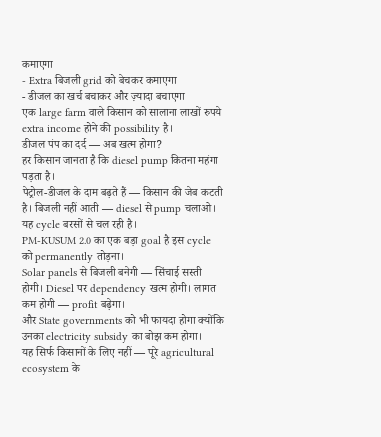कमाएगा
- Extra बिजली grid को बेचकर कमाएगा
- डीजल का खर्च बचाकर और ज़्यादा बचाएगा
एक large farm वाले किसान को सालाना लाखों रुपये extra income होने की possibility है।
डीजल पंप का दर्द — अब खत्म होगा?
हर किसान जानता है कि diesel pump कितना महंगा पड़ता है।
पेट्रोल-डीजल के दाम बढ़ते हैं — किसान की जेब कटती है। बिजली नहीं आती — diesel से pump चलाओ। यह cycle बरसों से चल रही है।
PM-KUSUM 2.0 का एक बड़ा goal है इस cycle को permanently तोड़ना।
Solar panels से बिजली बनेगी — सिंचाई सस्ती होगी। Diesel पर dependency खत्म होगी। लागत कम होगी — profit बढ़ेगा।
और State governments को भी फायदा होगा क्योंकि उनका electricity subsidy का बोझ कम होगा।
यह सिर्फ किसानों के लिए नहीं — पूरे agricultural ecosystem के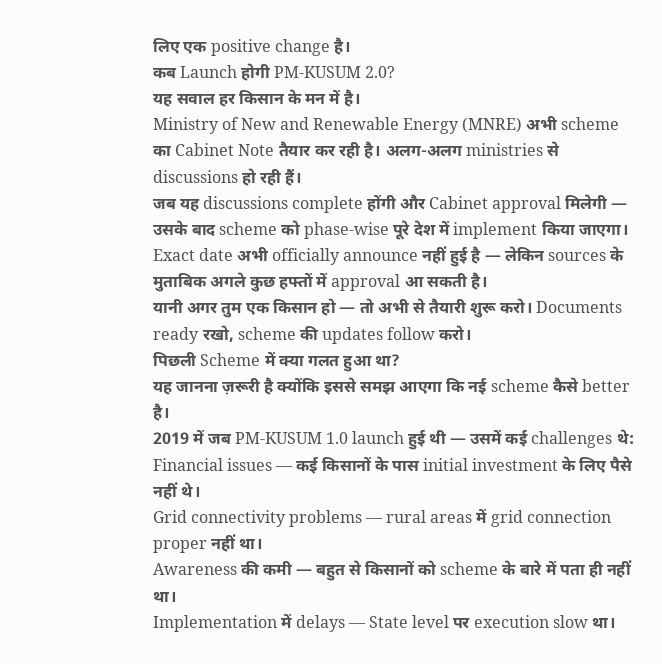लिए एक positive change है।
कब Launch होगी PM-KUSUM 2.0?
यह सवाल हर किसान के मन में है।
Ministry of New and Renewable Energy (MNRE) अभी scheme का Cabinet Note तैयार कर रही है। अलग-अलग ministries से discussions हो रही हैं।
जब यह discussions complete होंगी और Cabinet approval मिलेगी — उसके बाद scheme को phase-wise पूरे देश में implement किया जाएगा।
Exact date अभी officially announce नहीं हुई है — लेकिन sources के मुताबिक अगले कुछ हफ्तों में approval आ सकती है।
यानी अगर तुम एक किसान हो — तो अभी से तैयारी शुरू करो। Documents ready रखो, scheme की updates follow करो।
पिछली Scheme में क्या गलत हुआ था?
यह जानना ज़रूरी है क्योंकि इससे समझ आएगा कि नई scheme कैसे better है।
2019 में जब PM-KUSUM 1.0 launch हुई थी — उसमें कई challenges थे:
Financial issues — कई किसानों के पास initial investment के लिए पैसे नहीं थे।
Grid connectivity problems — rural areas में grid connection proper नहीं था।
Awareness की कमी — बहुत से किसानों को scheme के बारे में पता ही नहीं था।
Implementation में delays — State level पर execution slow था।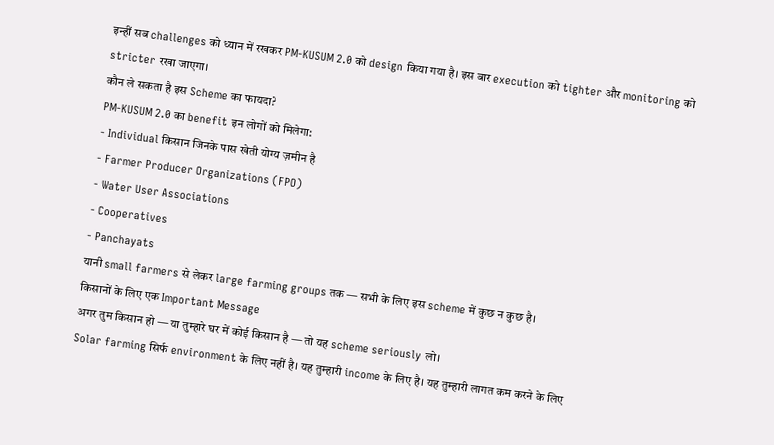इन्हीं सब challenges को ध्यान में रखकर PM-KUSUM 2.0 को design किया गया है। इस बार execution को tighter और monitoring को stricter रखा जाएगा।
कौन ले सकता है इस Scheme का फायदा?
PM-KUSUM 2.0 का benefit इन लोगों को मिलेगा:
- Individual किसान जिनके पास खेती योग्य ज़मीन है
- Farmer Producer Organizations (FPO)
- Water User Associations
- Cooperatives
- Panchayats
यानी small farmers से लेकर large farming groups तक — सभी के लिए इस scheme में कुछ न कुछ है।
किसानों के लिए एक Important Message
अगर तुम किसान हो — या तुम्हारे घर में कोई किसान है — तो यह scheme seriously लो।
Solar farming सिर्फ environment के लिए नहीं है। यह तुम्हारी income के लिए है। यह तुम्हारी लागत कम करने के लिए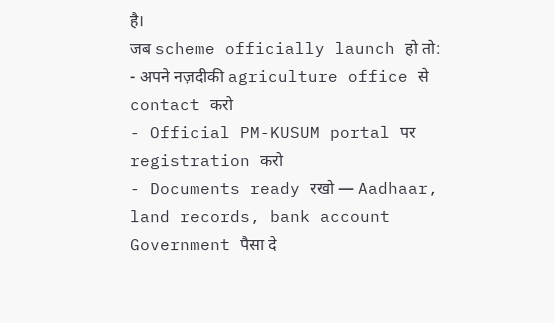है।
जब scheme officially launch हो तो:
- अपने नज़दीकी agriculture office से contact करो
- Official PM-KUSUM portal पर registration करो
- Documents ready रखो — Aadhaar, land records, bank account
Government पैसा दे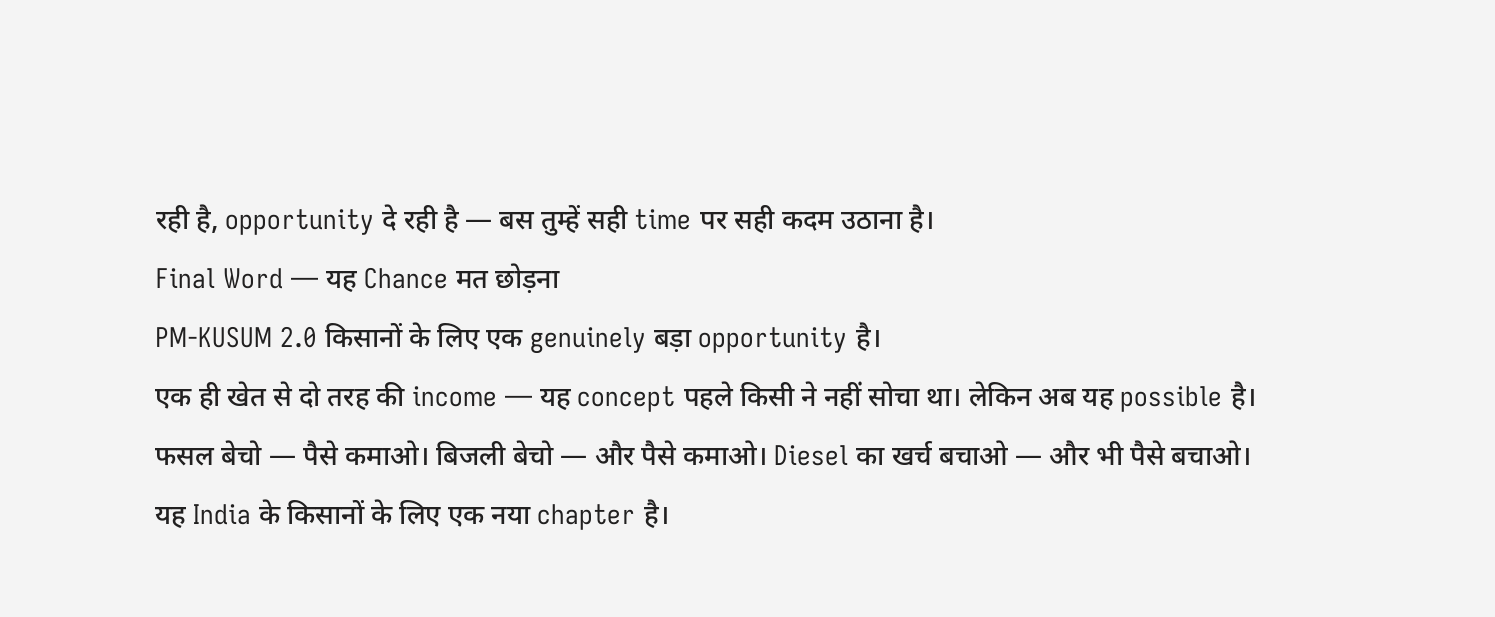रही है, opportunity दे रही है — बस तुम्हें सही time पर सही कदम उठाना है।
Final Word — यह Chance मत छोड़ना
PM-KUSUM 2.0 किसानों के लिए एक genuinely बड़ा opportunity है।
एक ही खेत से दो तरह की income — यह concept पहले किसी ने नहीं सोचा था। लेकिन अब यह possible है।
फसल बेचो — पैसे कमाओ। बिजली बेचो — और पैसे कमाओ। Diesel का खर्च बचाओ — और भी पैसे बचाओ।
यह India के किसानों के लिए एक नया chapter है।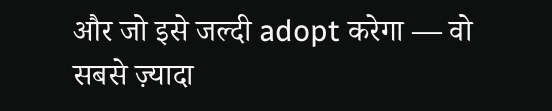और जो इसे जल्दी adopt करेगा — वो सबसे ज़्यादा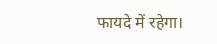फायदे में रहेगा।